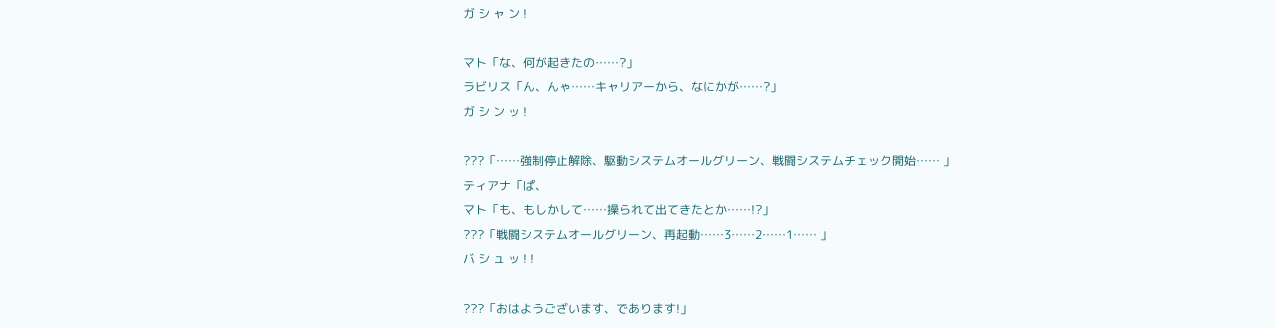ガ シ ャ ン !

マト「な、何が起きたの……?」
ラビリス「ん、んゃ……キャリアーから、なにかが……?」
ガ シ ン ッ !

???「……強制停止解除、駆動システムオールグリーン、戦闘システムチェック開始…… 」
ティアナ「ぱ、
マト「も、もしかして……操られて出てきたとか……!?」
???「戦闘システムオールグリーン、再起動……3……2……1…… 」
バ シ ュ ッ ! !

???「おはようございます、であります!」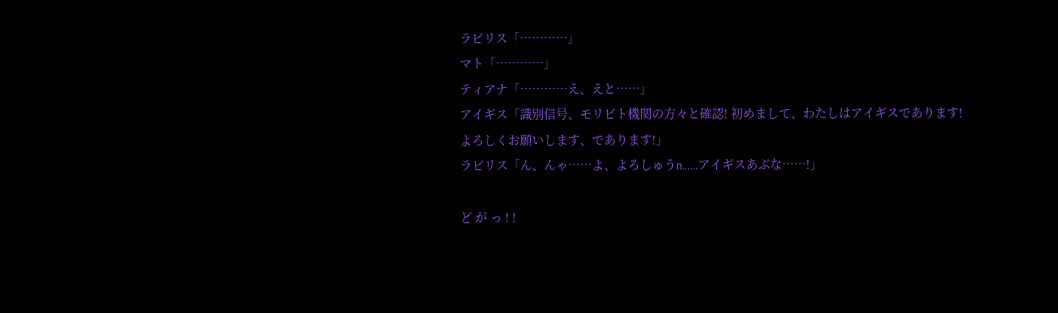ラビリス「…………」
マト「…………」
ティアナ「…………え、えと……」
アイギス「識別信号、モリビト機関の方々と確認! 初めまして、わたしはアイギスであります! よろしくお願いします、であります!」
ラビリス「ん、んゃ……よ、よろしゅうn……アイギスあぶな……!」

ど が っ ! !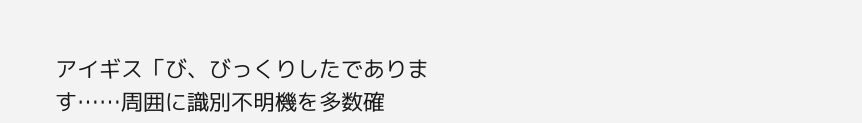アイギス「び、びっくりしたであります……周囲に識別不明機を多数確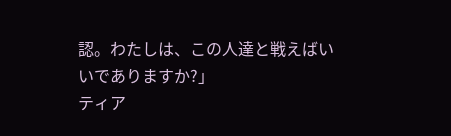認。わたしは、この人達と戦えばいいでありますか?」
ティア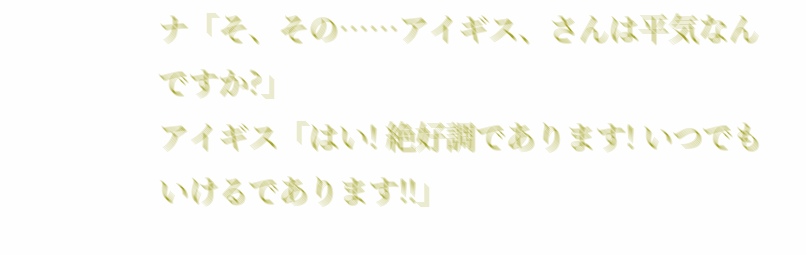ナ「そ、その……アイギス、さんは平気なんですか?」
アイギス「はい! 絶好調であります! いつでもいけるであります!!」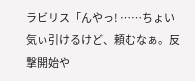ラビリス「んやっ! ……ちょい気ぃ引けるけど、頼むなぁ。反撃開始や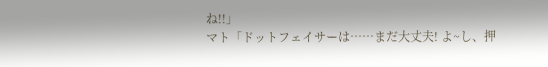ね!!」
マト「ドットフェイサーは……まだ大丈夫! よ~し、押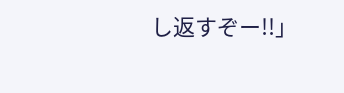し返すぞー!!」